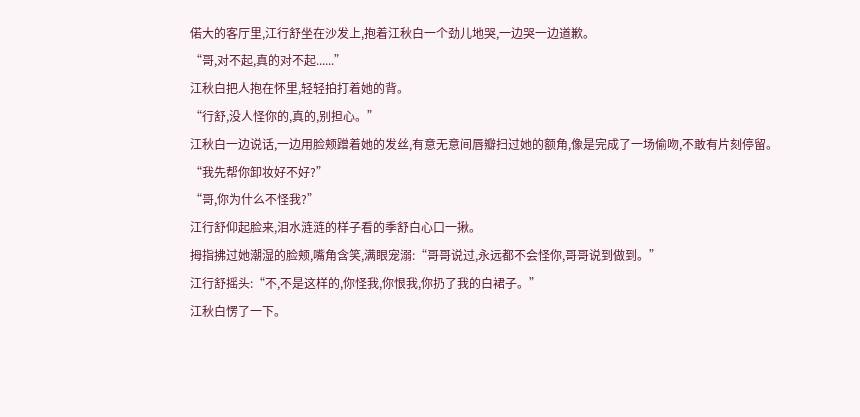偌大的客厅里,江行舒坐在沙发上,抱着江秋白一个劲儿地哭,一边哭一边道歉。
“哥,对不起,真的对不起......”
江秋白把人抱在怀里,轻轻拍打着她的背。
“行舒,没人怪你的,真的,别担心。”
江秋白一边说话,一边用脸颊蹭着她的发丝,有意无意间唇瓣扫过她的额角,像是完成了一场偷吻,不敢有片刻停留。
“我先帮你卸妆好不好?”
“哥,你为什么不怪我?”
江行舒仰起脸来,泪水涟涟的样子看的季舒白心口一揪。
拇指拂过她潮湿的脸颊,嘴角含笑,满眼宠溺:“哥哥说过,永远都不会怪你,哥哥说到做到。”
江行舒摇头:“不,不是这样的,你怪我,你恨我,你扔了我的白裙子。”
江秋白愣了一下。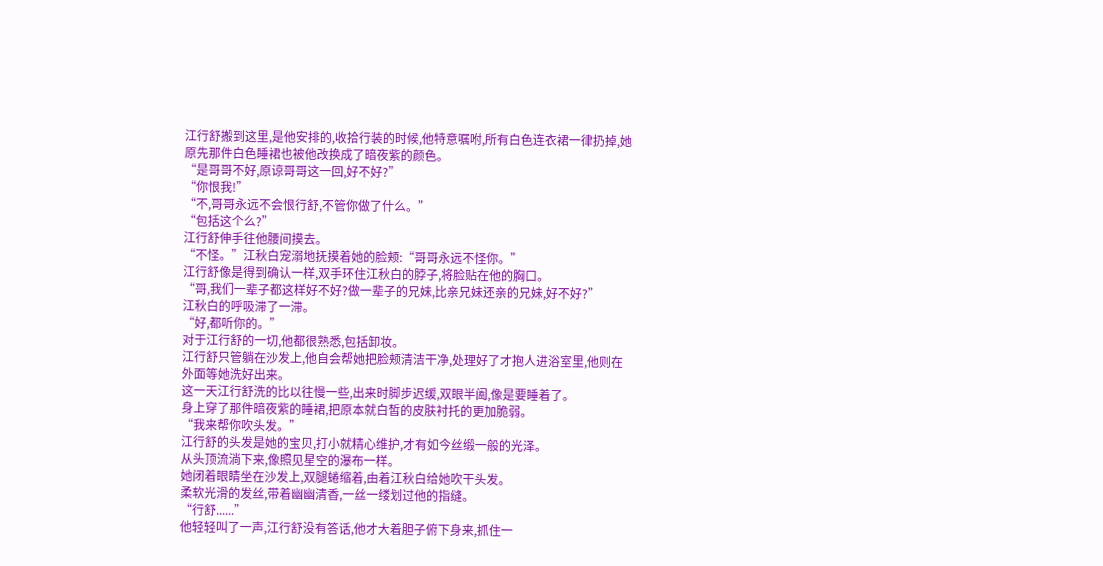江行舒搬到这里,是他安排的,收拾行装的时候,他特意嘱咐,所有白色连衣裙一律扔掉,她原先那件白色睡裙也被他改换成了暗夜紫的颜色。
“是哥哥不好,原谅哥哥这一回,好不好?”
“你恨我!”
“不,哥哥永远不会恨行舒,不管你做了什么。”
“包括这个么?”
江行舒伸手往他腰间摸去。
“不怪。”江秋白宠溺地抚摸着她的脸颊:“哥哥永远不怪你。”
江行舒像是得到确认一样,双手环住江秋白的脖子,将脸贴在他的胸口。
“哥,我们一辈子都这样好不好?做一辈子的兄妹,比亲兄妹还亲的兄妹,好不好?”
江秋白的呼吸滞了一滞。
“好,都听你的。”
对于江行舒的一切,他都很熟悉,包括卸妆。
江行舒只管躺在沙发上,他自会帮她把脸颊清洁干净,处理好了才抱人进浴室里,他则在外面等她洗好出来。
这一天江行舒洗的比以往慢一些,出来时脚步迟缓,双眼半阖,像是要睡着了。
身上穿了那件暗夜紫的睡裙,把原本就白皙的皮肤衬托的更加脆弱。
“我来帮你吹头发。”
江行舒的头发是她的宝贝,打小就精心维护,才有如今丝缎一般的光泽。
从头顶流淌下来,像照见星空的瀑布一样。
她闭着眼睛坐在沙发上,双腿蜷缩着,由着江秋白给她吹干头发。
柔软光滑的发丝,带着幽幽清香,一丝一缕划过他的指缝。
“行舒......”
他轻轻叫了一声,江行舒没有答话,他才大着胆子俯下身来,抓住一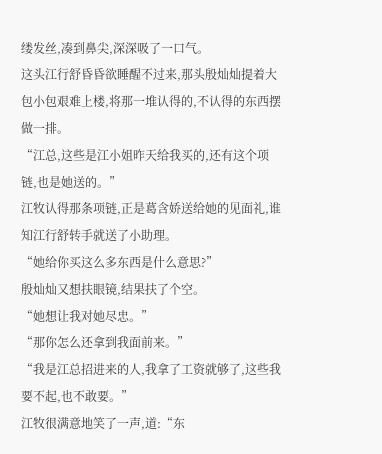缕发丝,凑到鼻尖,深深吸了一口气。
这头江行舒昏昏欲睡醒不过来,那头殷灿灿提着大包小包艰难上楼,将那一堆认得的,不认得的东西摆做一排。
“江总,这些是江小姐昨天给我买的,还有这个项链,也是她送的。”
江牧认得那条项链,正是葛含娇送给她的见面礼,谁知江行舒转手就送了小助理。
“她给你买这么多东西是什么意思?”
殷灿灿又想扶眼镜,结果扶了个空。
“她想让我对她尽忠。”
“那你怎么还拿到我面前来。”
“我是江总招进来的人,我拿了工资就够了,这些我要不起,也不敢要。”
江牧很满意地笑了一声,道:“东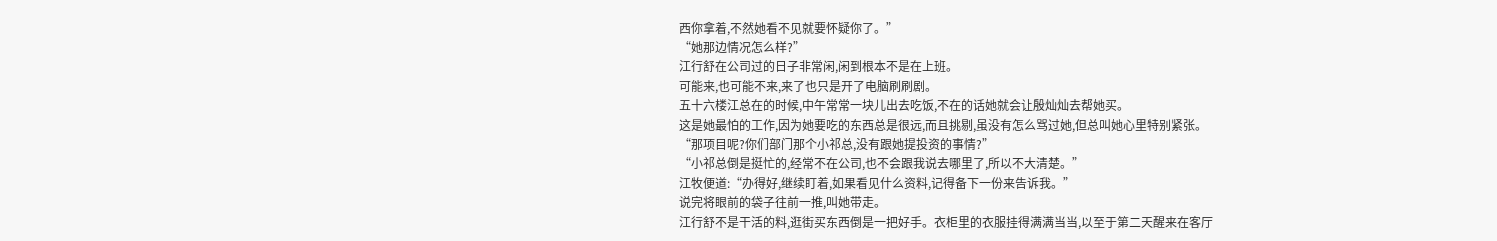西你拿着,不然她看不见就要怀疑你了。”
“她那边情况怎么样?”
江行舒在公司过的日子非常闲,闲到根本不是在上班。
可能来,也可能不来,来了也只是开了电脑刷刷剧。
五十六楼江总在的时候,中午常常一块儿出去吃饭,不在的话她就会让殷灿灿去帮她买。
这是她最怕的工作,因为她要吃的东西总是很远,而且挑剔,虽没有怎么骂过她,但总叫她心里特别紧张。
“那项目呢?你们部门那个小祁总,没有跟她提投资的事情?”
“小祁总倒是挺忙的,经常不在公司,也不会跟我说去哪里了,所以不大清楚。”
江牧便道:“办得好,继续盯着,如果看见什么资料,记得备下一份来告诉我。”
说完将眼前的袋子往前一推,叫她带走。
江行舒不是干活的料,逛街买东西倒是一把好手。衣柜里的衣服挂得满满当当,以至于第二天醒来在客厅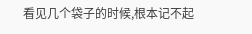看见几个袋子的时候,根本记不起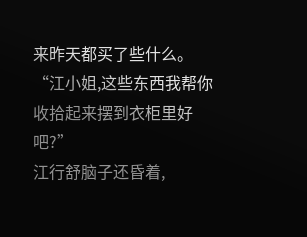来昨天都买了些什么。
“江小姐,这些东西我帮你收拾起来摆到衣柜里好吧?”
江行舒脑子还昏着,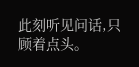此刻听见问话,只顾着点头。